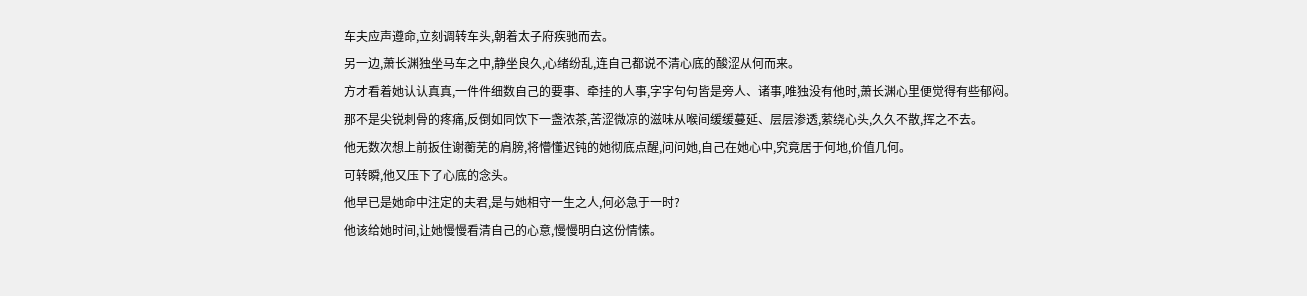车夫应声遵命,立刻调转车头,朝着太子府疾驰而去。
另一边,萧长渊独坐马车之中,静坐良久,心绪纷乱,连自己都说不清心底的酸涩从何而来。
方才看着她认认真真,一件件细数自己的要事、牵挂的人事,字字句句皆是旁人、诸事,唯独没有他时,萧长渊心里便觉得有些郁闷。
那不是尖锐刺骨的疼痛,反倒如同饮下一盏浓茶,苦涩微凉的滋味从喉间缓缓蔓延、层层渗透,萦绕心头,久久不散,挥之不去。
他无数次想上前扳住谢蘅芜的肩膀,将懵懂迟钝的她彻底点醒,问问她,自己在她心中,究竟居于何地,价值几何。
可转瞬,他又压下了心底的念头。
他早已是她命中注定的夫君,是与她相守一生之人,何必急于一时?
他该给她时间,让她慢慢看清自己的心意,慢慢明白这份情愫。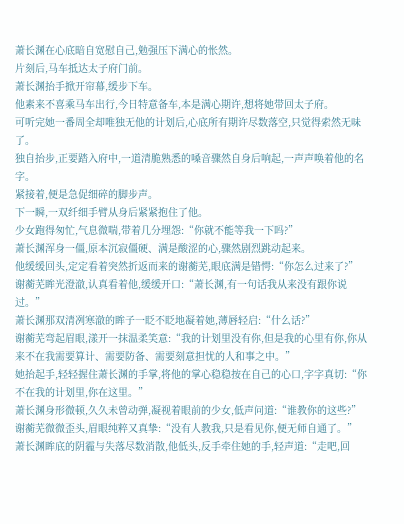萧长渊在心底暗自宽慰自己,勉强压下满心的怅然。
片刻后,马车抵达太子府门前。
萧长渊抬手掀开帘幕,缓步下车。
他素来不喜乘马车出行,今日特意备车,本是满心期许,想将她带回太子府。
可听完她一番周全却唯独无他的计划后,心底所有期许尽数落空,只觉得索然无味了。
独自抬步,正要踏入府中,一道清脆熟悉的嗓音骤然自身后响起,一声声唤着他的名字。
紧接着,便是急促细碎的脚步声。
下一瞬,一双纤细手臂从身后紧紧抱住了他。
少女跑得匆忙,气息微喘,带着几分埋怨:“你就不能等我一下吗?”
萧长渊浑身一僵,原本沉寂僵硬、满是酸涩的心,骤然剧烈跳动起来。
他缓缓回头,定定看着突然折返而来的谢蘅芜,眼底满是错愕:“你怎么过来了?”
谢蘅芜眸光澄澈,认真看着他,缓缓开口:“萧长渊,有一句话我从来没有跟你说过。”
萧长渊那双清冽寒澈的眸子一眨不眨地凝着她,薄唇轻启:“什么话?”
谢蘅芜弯起眉眼,漾开一抹温柔笑意:“我的计划里没有你,但是我的心里有你,你从来不在我需要算计、需要防备、需要刻意担忧的人和事之中。”
她抬起手,轻轻握住萧长渊的手掌,将他的掌心稳稳按在自己的心口,字字真切:“你不在我的计划里,你在这里。”
萧长渊身形微顿,久久未曾动弹,凝视着眼前的少女,低声问道:“谁教你的这些?”
谢蘅芜微微歪头,眉眼纯粹又真挚:“没有人教我,只是看见你,便无师自通了。”
萧长渊眸底的阴霾与失落尽数消散,他低头,反手牵住她的手,轻声道:“走吧,回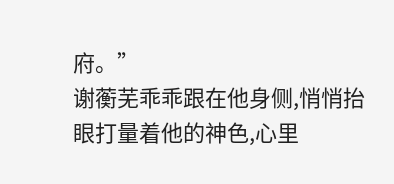府。”
谢蘅芜乖乖跟在他身侧,悄悄抬眼打量着他的神色,心里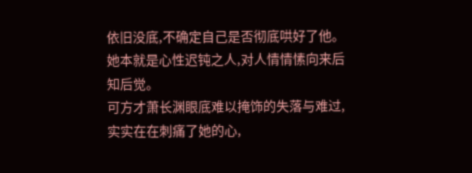依旧没底,不确定自己是否彻底哄好了他。
她本就是心性迟钝之人,对人情情愫向来后知后觉。
可方才萧长渊眼底难以掩饰的失落与难过,实实在在刺痛了她的心,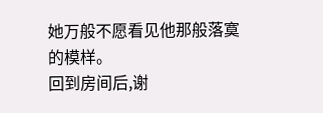她万般不愿看见他那般落寞的模样。
回到房间后,谢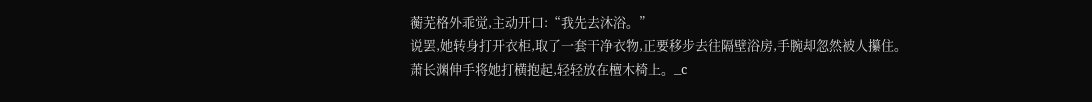蘅芜格外乖觉,主动开口:“我先去沐浴。”
说罢,她转身打开衣柜,取了一套干净衣物,正要移步去往隔壁浴房,手腕却忽然被人攥住。
萧长渊伸手将她打横抱起,轻轻放在檀木椅上。_c